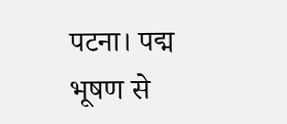पटना। पद्म भूषण से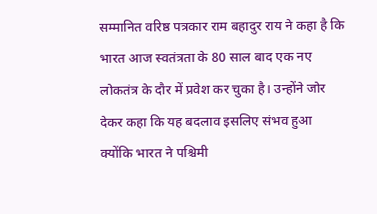सम्मानित वरिष्ठ पत्रकार राम बहादुर राय ने कहा है कि भारत आज स्वतंत्रता के 80 साल बाद एक नए लोकतंत्र के दौर में प्रवेश कर चुका है। उन्होंने जोर देकर कहा कि यह बदलाव इसलिए संभव हुआ क्योंकि भारत ने पश्चिमी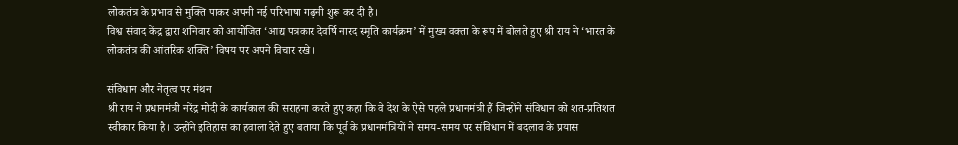लोकतंत्र के प्रभाव से मुक्ति पाकर अपनी नई परिभाषा गढ़नी शुरू कर दी है।
विश्व संवाद केंद्र द्वारा शनिवार को आयोजित ‘आद्य पत्रकार देवर्षि नारद स्मृति कार्यक्रम’ में मुख्य वक्ता के रूप में बोलते हुए श्री राय ने ‘भारत के लोकतंत्र की आंतरिक शक्ति’ विषय पर अपने विचार रखे।

संविधान और नेतृत्व पर मंथन
श्री राय ने प्रधानमंत्री नरेंद्र मोदी के कार्यकाल की सराहना करते हुए कहा कि वे देश के ऐसे पहले प्रधानमंत्री हैं जिन्होंने संविधान को शत-प्रतिशत स्वीकार किया है। उन्होंने इतिहास का हवाला देते हुए बताया कि पूर्व के प्रधानमंत्रियों ने समय-समय पर संविधान में बदलाव के प्रयास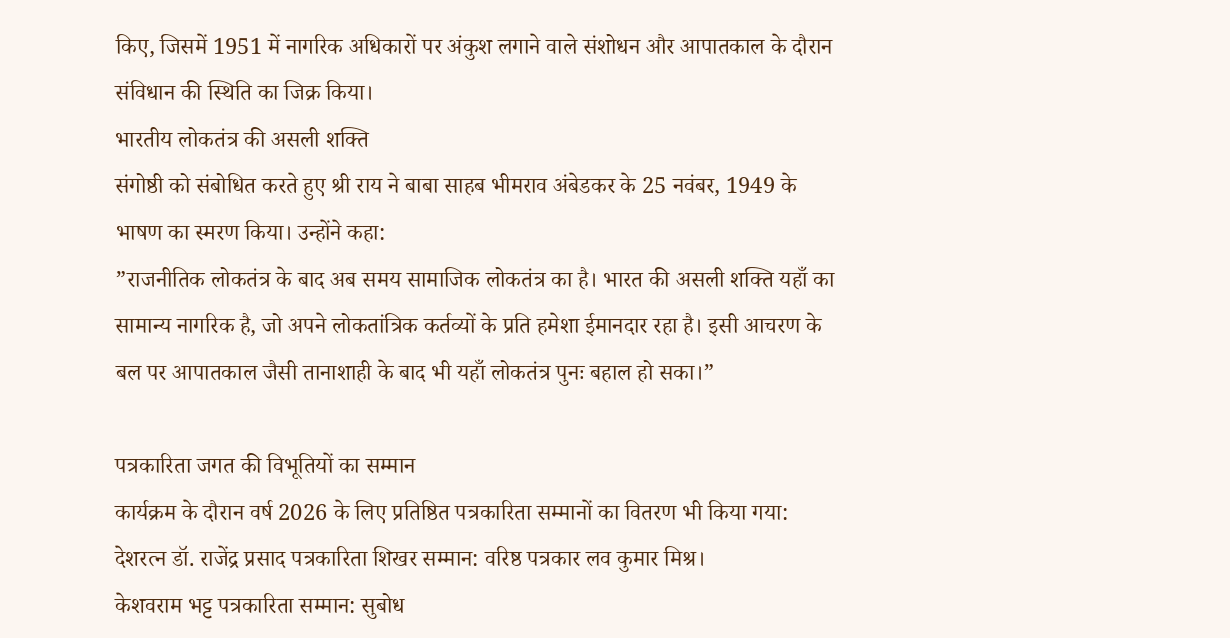किए, जिसमें 1951 में नागरिक अधिकारों पर अंकुश लगाने वाले संशोधन और आपातकाल के दौरान संविधान की स्थिति का जिक्र किया।
भारतीय लोकतंत्र की असली शक्ति
संगोष्ठी को संबोधित करते हुए श्री राय ने बाबा साहब भीमराव अंबेडकर के 25 नवंबर, 1949 के भाषण का स्मरण किया। उन्होंने कहा:
”राजनीतिक लोकतंत्र के बाद अब समय सामाजिक लोकतंत्र का है। भारत की असली शक्ति यहाँ का सामान्य नागरिक है, जो अपने लोकतांत्रिक कर्तव्यों के प्रति हमेशा ईमानदार रहा है। इसी आचरण के बल पर आपातकाल जैसी तानाशाही के बाद भी यहाँ लोकतंत्र पुनः बहाल हो सका।”

पत्रकारिता जगत की विभूतियों का सम्मान
कार्यक्रम के दौरान वर्ष 2026 के लिए प्रतिष्ठित पत्रकारिता सम्मानों का वितरण भी किया गया:
देशरत्न डॉ. राजेंद्र प्रसाद पत्रकारिता शिखर सम्मान: वरिष्ठ पत्रकार लव कुमार मिश्र।
केशवराम भट्ट पत्रकारिता सम्मान: सुबोध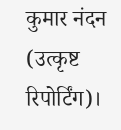कुमार नंदन (उत्कृष्ट रिपोर्टिंग)।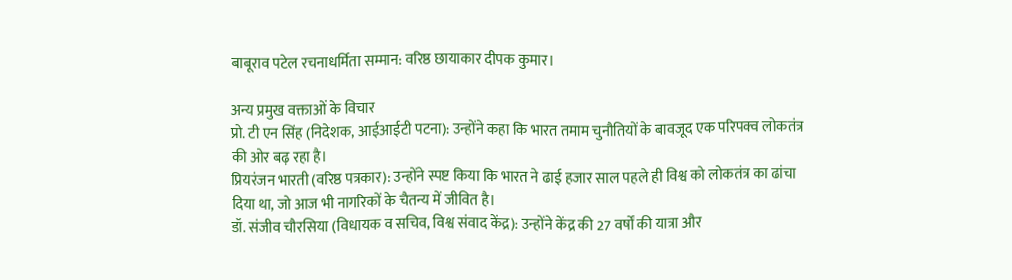बाबूराव पटेल रचनाधर्मिता सम्मान: वरिष्ठ छायाकार दीपक कुमार।

अन्य प्रमुख वक्ताओं के विचार
प्रो. टी एन सिंह (निदेशक, आईआईटी पटना): उन्होंने कहा कि भारत तमाम चुनौतियों के बावजूद एक परिपक्व लोकतंत्र की ओर बढ़ रहा है।
प्रियरंजन भारती (वरिष्ठ पत्रकार): उन्होंने स्पष्ट किया कि भारत ने ढाई हजार साल पहले ही विश्व को लोकतंत्र का ढांचा दिया था, जो आज भी नागरिकों के चैतन्य में जीवित है।
डॉ. संजीव चौरसिया (विधायक व सचिव, विश्व संवाद केंद्र): उन्होंने केंद्र की 27 वर्षों की यात्रा और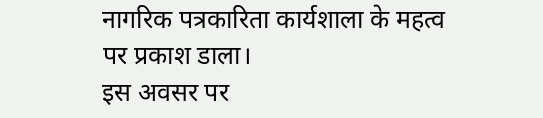नागरिक पत्रकारिता कार्यशाला के महत्व पर प्रकाश डाला।
इस अवसर पर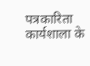पत्रकारिता कार्यशाला के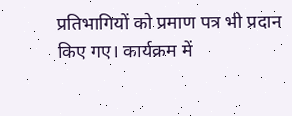प्रतिभागियों को प्रमाण पत्र भी प्रदान किए गए। कार्यक्रम में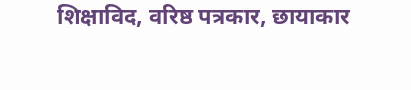शिक्षाविद, वरिष्ठ पत्रकार, छायाकार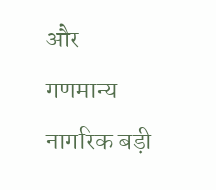और गणमान्य नागरिक बड़ी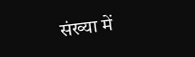संख्या में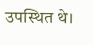उपस्थित थे।